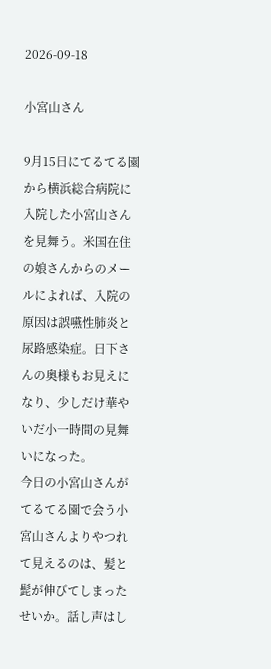2026-09-18

小宮山さん

9月15日にてるてる園から横浜総合病院に入院した小宮山さんを見舞う。米国在住の娘さんからのメールによれば、入院の原因は誤嚥性肺炎と尿路感染症。日下さんの奥様もお見えになり、少しだけ華やいだ小一時間の見舞いになった。
今日の小宮山さんがてるてる園で会う小宮山さんよりやつれて見えるのは、髪と髭が伸びてしまったせいか。話し声はし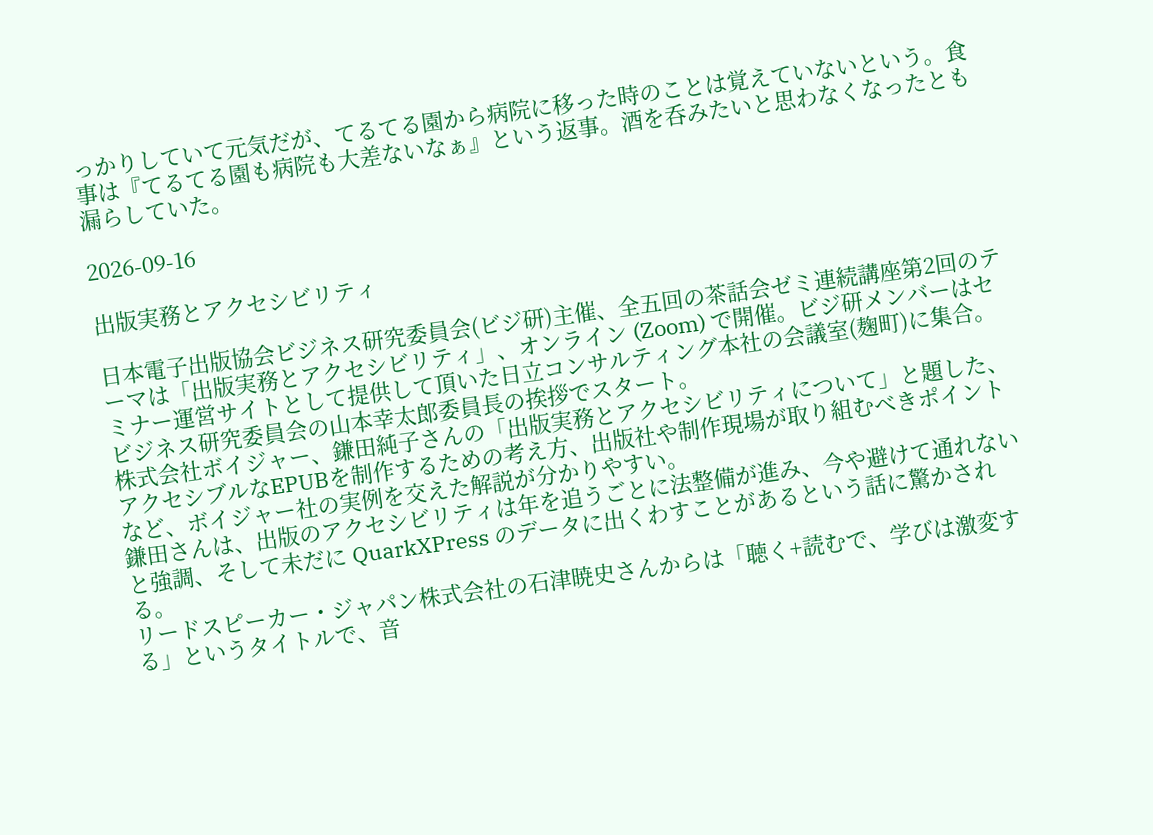っかりしていて元気だが、てるてる園から病院に移った時のことは覚えていないという。食事は『てるてる園も病院も大差ないなぁ』という返事。酒を呑みたいと思わなくなったとも漏らしていた。

2026-09-16

出版実務とアクセシビリティ

日本電子出版協会ビジネス研究委員会(ビジ研)主催、全五回の茶話会ゼミ連続講座第2回のテーマは「出版実務とアクセシビリティ」、オンライン (Zoom) で開催。ビジ研メンバーはセミナー運営サイトとして提供して頂いた日立コンサルティング本社の会議室(麹町)に集合。
ビジネス研究委員会の山本幸太郎委員長の挨拶でスタート。
株式会社ボイジャー、鎌田純子さんの「出版実務とアクセシビリティについて」と題した、アクセシブルなEPUBを制作するための考え方、出版社や制作現場が取り組むべきポイントなど、ボイジャー社の実例を交えた解説が分かりやすい。
鎌田さんは、出版のアクセシビリティは年を追うごとに法整備が進み、今や避けて通れないと強調、そして未だに QuarkXPress のデータに出くわすことがあるという話に驚かされる。
リードスピーカー・ジャパン株式会社の石津暁史さんからは「聴く+読むで、学びは激変する」というタイトルで、音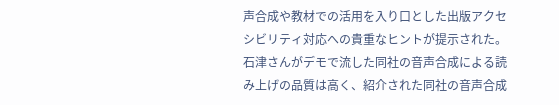声合成や教材での活用を入り口とした出版アクセシビリティ対応への貴重なヒントが提示された。
石津さんがデモで流した同社の音声合成による読み上げの品質は高く、紹介された同社の音声合成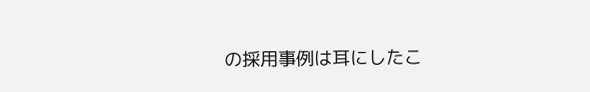の採用事例は耳にしたこ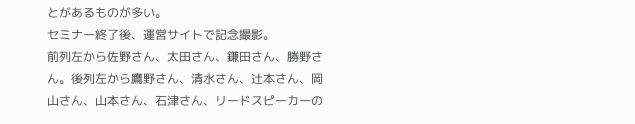とがあるものが多い。
セミナー終了後、運営サイトで記念撮影。
前列左から佐野さん、太田さん、鎌田さん、勝野さん。後列左から鷹野さん、清水さん、辻本さん、岡山さん、山本さん、石津さん、リードスピーカーの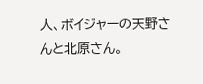人、ボイジャーの天野さんと北原さん。